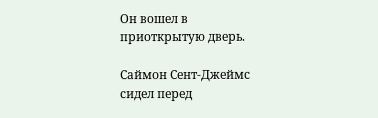Он вошел в приоткрытую дверь.

Саймон Сент-Джеймс сидел перед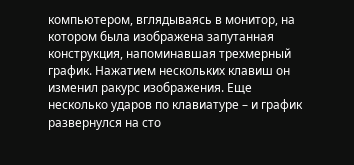компьютером, вглядываясь в монитор, на котором была изображена запутанная конструкция, напоминавшая трехмерный график. Нажатием нескольких клавиш он изменил ракурс изображения. Еще несколько ударов по клавиатуре – и график развернулся на сто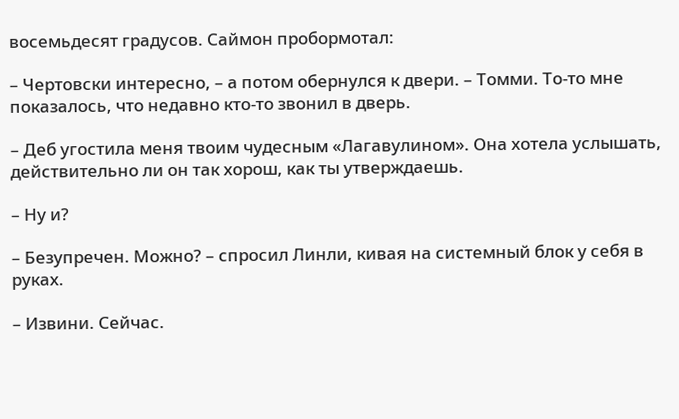восемьдесят градусов. Саймон пробормотал:

– Чертовски интересно, – а потом обернулся к двери. – Томми. То-то мне показалось, что недавно кто-то звонил в дверь.

– Деб угостила меня твоим чудесным «Лагавулином». Она хотела услышать, действительно ли он так хорош, как ты утверждаешь.

– Ну и?

– Безупречен. Можно? – спросил Линли, кивая на системный блок у себя в руках.

– Извини. Сейчас.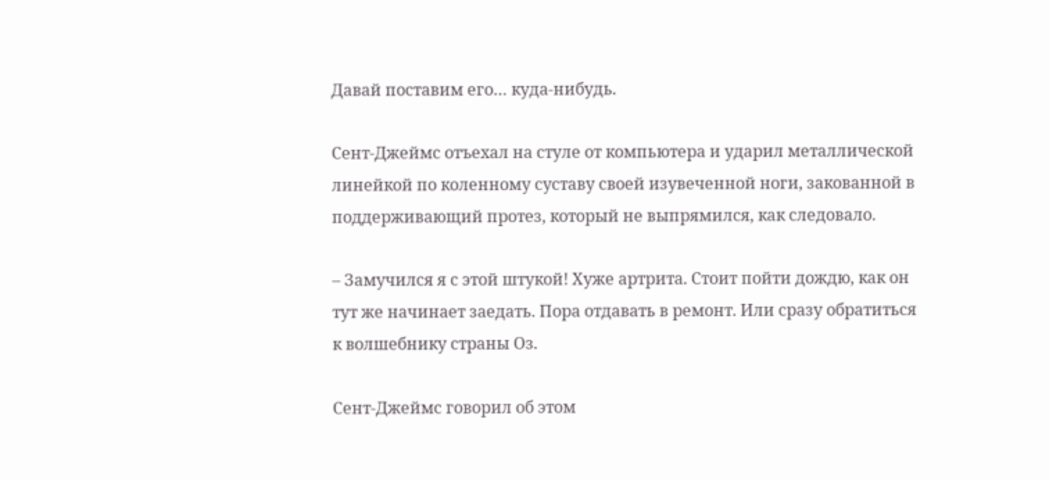Давай поставим его… куда-нибудь.

Сент-Джеймс отъехал на стуле от компьютера и ударил металлической линейкой по коленному суставу своей изувеченной ноги, закованной в поддерживающий протез, который не выпрямился, как следовало.

– Замучился я с этой штукой! Хуже артрита. Стоит пойти дождю, как он тут же начинает заедать. Пора отдавать в ремонт. Или сразу обратиться к волшебнику страны Оз.

Сент-Джеймс говорил об этом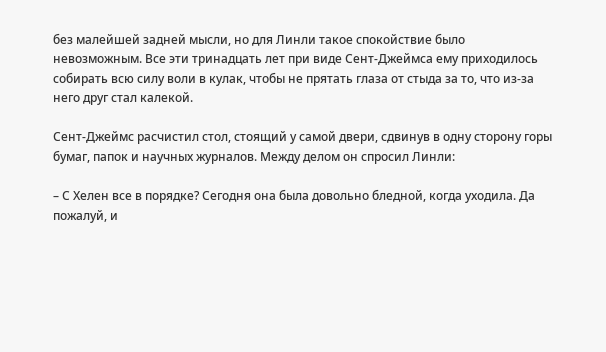без малейшей задней мысли, но для Линли такое спокойствие было невозможным. Все эти тринадцать лет при виде Сент-Джеймса ему приходилось собирать всю силу воли в кулак, чтобы не прятать глаза от стыда за то, что из-за него друг стал калекой.

Сент-Джеймс расчистил стол, стоящий у самой двери, сдвинув в одну сторону горы бумаг, папок и научных журналов. Между делом он спросил Линли:

– С Хелен все в порядке? Сегодня она была довольно бледной, когда уходила. Да пожалуй, и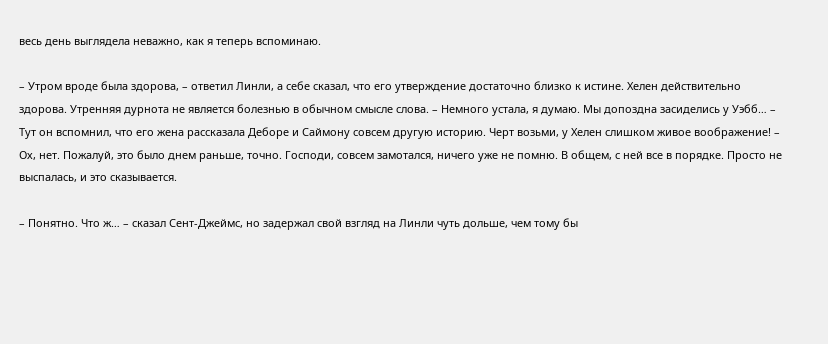весь день выглядела неважно, как я теперь вспоминаю.

– Утром вроде была здорова, – ответил Линли, а себе сказал, что его утверждение достаточно близко к истине. Хелен действительно здорова. Утренняя дурнота не является болезнью в обычном смысле слова. – Немного устала, я думаю. Мы допоздна засиделись у Уэбб… – Тут он вспомнил, что его жена рассказала Деборе и Саймону совсем другую историю. Черт возьми, у Хелен слишком живое воображение! – Ох, нет. Пожалуй, это было днем раньше, точно. Господи, совсем замотался, ничего уже не помню. В общем, с ней все в порядке. Просто не выспалась, и это сказывается.

– Понятно. Что ж… – сказал Сент-Джеймс, но задержал свой взгляд на Линли чуть дольше, чем тому бы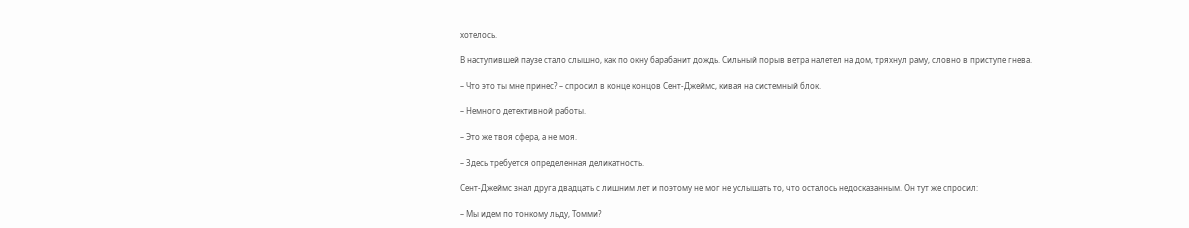хотелось.

В наступившей паузе стало слышно, как по окну барабанит дождь. Сильный порыв ветра налетел на дом, тряхнул раму, словно в приступе гнева.

– Что это ты мне принес? – спросил в конце концов Сент-Джеймс, кивая на системный блок.

– Немного детективной работы.

– Это же твоя сфера, а не моя.

– Здесь требуется определенная деликатность.

Сент-Джеймс знал друга двадцать с лишним лет и поэтому не мог не услышать то, что осталось недосказанным. Он тут же спросил:

– Мы идем по тонкому льду, Томми?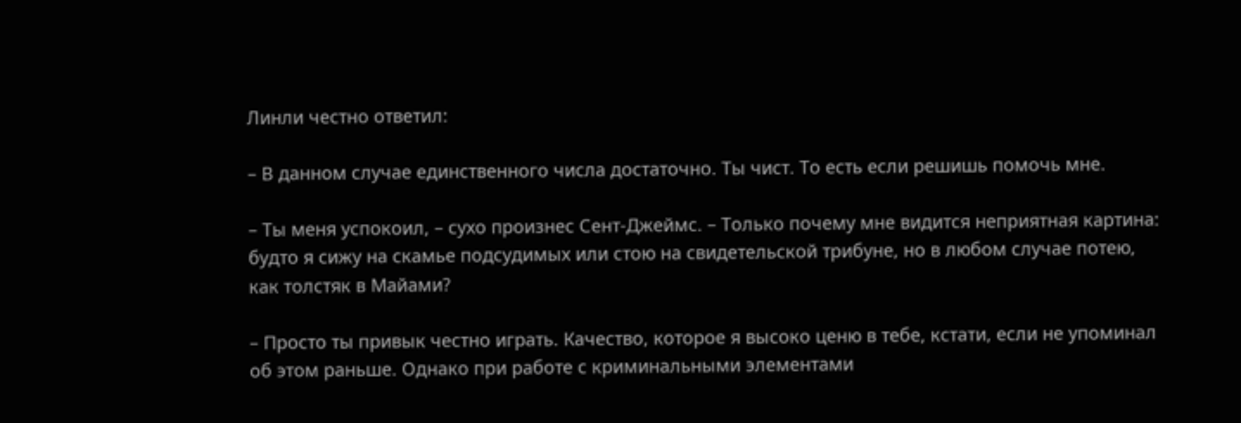Линли честно ответил:

– В данном случае единственного числа достаточно. Ты чист. То есть если решишь помочь мне.

– Ты меня успокоил, – сухо произнес Сент-Джеймс. – Только почему мне видится неприятная картина: будто я сижу на скамье подсудимых или стою на свидетельской трибуне, но в любом случае потею, как толстяк в Майами?

– Просто ты привык честно играть. Качество, которое я высоко ценю в тебе, кстати, если не упоминал об этом раньше. Однако при работе с криминальными элементами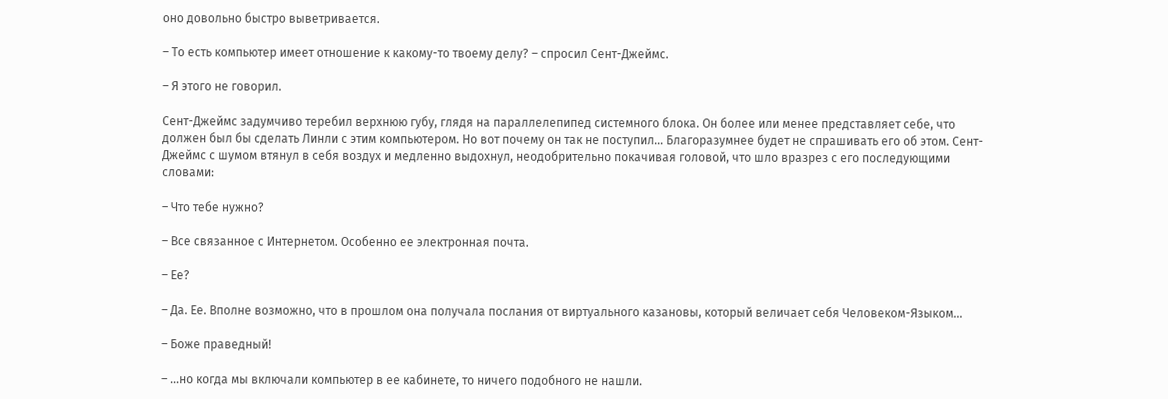оно довольно быстро выветривается.

– То есть компьютер имеет отношение к какому-то твоему делу? – спросил Сент-Джеймс.

– Я этого не говорил.

Сент-Джеймс задумчиво теребил верхнюю губу, глядя на параллелепипед системного блока. Он более или менее представляет себе, что должен был бы сделать Линли с этим компьютером. Но вот почему он так не поступил… Благоразумнее будет не спрашивать его об этом. Сент-Джеймс с шумом втянул в себя воздух и медленно выдохнул, неодобрительно покачивая головой, что шло вразрез с его последующими словами:

– Что тебе нужно?

– Все связанное с Интернетом. Особенно ее электронная почта.

– Ее?

– Да. Ее. Вполне возможно, что в прошлом она получала послания от виртуального казановы, который величает себя Человеком-Языком…

– Боже праведный!

– …но когда мы включали компьютер в ее кабинете, то ничего подобного не нашли.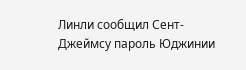Линли сообщил Сент-Джеймсу пароль Юджинии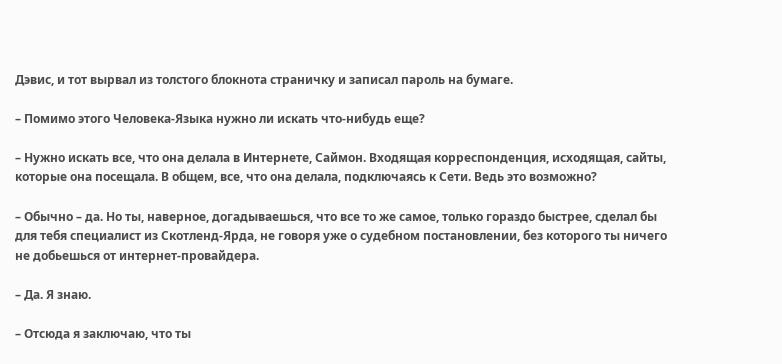Дэвис, и тот вырвал из толстого блокнота страничку и записал пароль на бумаге.

– Помимо этого Человека-Языка нужно ли искать что-нибудь еще?

– Нужно искать все, что она делала в Интернете, Саймон. Входящая корреспонденция, исходящая, сайты, которые она посещала. В общем, все, что она делала, подключаясь к Сети. Ведь это возможно?

– Обычно – да. Но ты, наверное, догадываешься, что все то же самое, только гораздо быстрее, сделал бы для тебя специалист из Скотленд-Ярда, не говоря уже о судебном постановлении, без которого ты ничего не добьешься от интернет-провайдера.

– Да. Я знаю.

– Отсюда я заключаю, что ты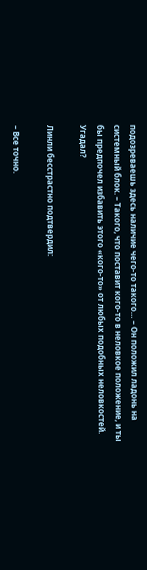подозреваешь здесь наличие чего-то такого… – Он положил ладонь на системный блок. – Такого, что поставит кого-то в неловкое положение, и ты бы предпочел избавить этого «кого-то» от любых подобных неловкостей. Угадал?

Линли бесстрастно подтвердил:

– Все точно.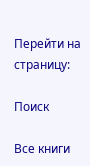Перейти на страницу:

Поиск

Все книги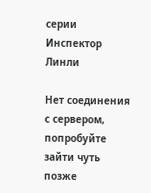серии Инспектор Линли

Нет соединения с сервером, попробуйте зайти чуть позже